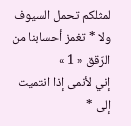لمثلكم تحمل السيوف ولا * تغمز أحسابنا من الرّقق « 1 »
إني لأنمى إذا انتميت إلى *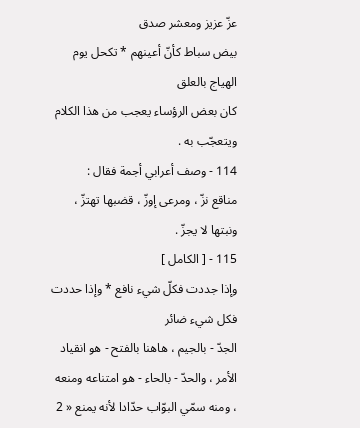عزّ عزيز ومعشر صدق
بيض سباط كأنّ أعينهم * تكحل يوم الهياج بالعلق
كان بعض الرؤساء يعجب من هذا الكلام ويتعجّب به .
114 - وصف أعرابي أجمة فقال :
مناقع نزّ ، ومرعى إوزّ ، قضبها تهتزّ ، ونبتها لا يجزّ .
115 - [ الكامل ]
وإذا جددت فكلّ شيء نافع * وإذا حددت فكل شيء ضائر
الجدّ - بالجيم ، هاهنا بالفتح - هو انقياد الأمر ، والحدّ - بالحاء - هو امتناعه ومنعه ، ومنه سمّي البوّاب حدّادا لأنه يمنع « 2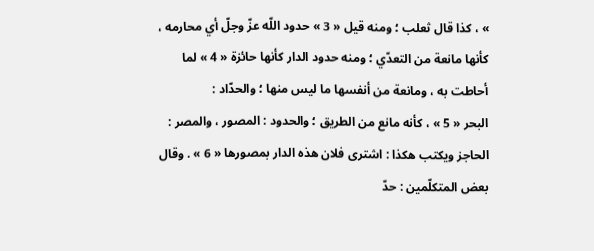» ، كذا قال ثعلب ؛ ومنه قيل « 3 » حدود اللّه عزّ وجلّ أي محارمه ، كأنها مانعة من التعدّي ؛ ومنه حدود الدار كأنها حائزة « 4 » لما أحاطت به ، ومانعة من أنفسها ما ليس منها ؛ والحدّاد :
البحر « 5 » ، كأنه مانع من الطريق ؛ والحدود : المصور ، والمصر : الحاجز ويكتب هكذا : اشترى فلان هذه الدار بمصورها « 6 » . وقال بعض المتكلّمين : حدّ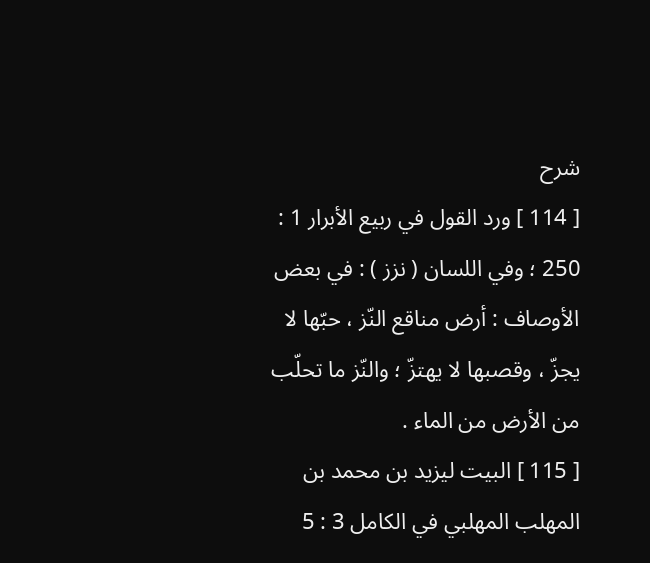شرح
[ 114 ] ورد القول في ربيع الأبرار 1 : 250 ؛ وفي اللسان ( نزز ) : في بعض الأوصاف : أرض مناقع النّز ، حبّها لا يجزّ ، وقصبها لا يهتزّ ؛ والنّز ما تحلّب من الأرض من الماء .
[ 115 ] البيت ليزيد بن محمد بن المهلب المهلبي في الكامل 3 : 5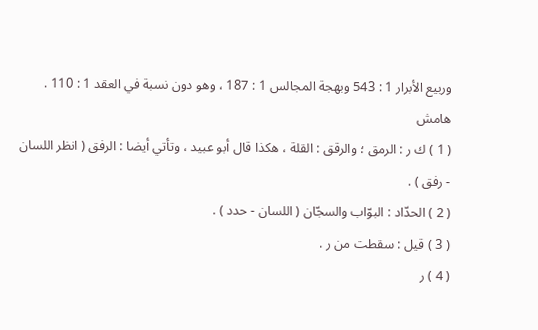وربيع الأبرار 1 : 543 وبهجة المجالس 1 : 187 ، وهو دون نسبة في العقد 1 : 110 .
هامش
( 1 ) ك ر : الرمق ؛ والرقق : القلة ، هكذا قال أبو عبيد ، وتأتي أيضا : الرفق ( انظر اللسان - رفق ) .
( 2 ) الحدّاد : البوّاب والسجّان ( اللسان - حدد ) .
( 3 ) قيل : سقطت من ر .
( 4 ) ر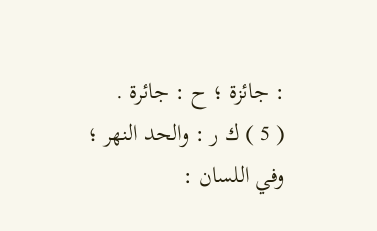: جائزة ؛ ح : جائرة .
( 5 ) ك ر : والحد النهر ؛ وفي اللسان :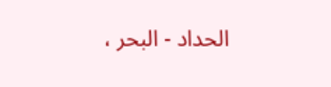الحداد - البحر ،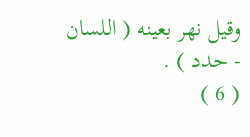وقيل نهر بعينه ( اللسان - حدد ) .
( 6 )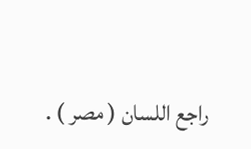راجع اللسان ( مصر ) .